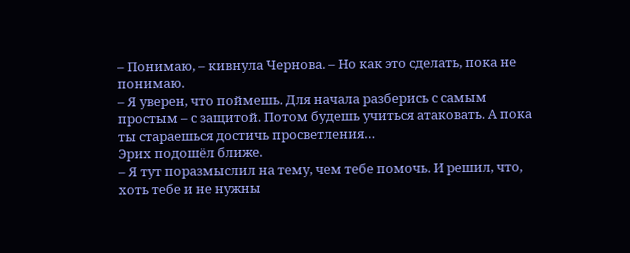– Понимаю, – кивнула Чернова. – Но как это сделать, пока не понимаю.
– Я уверен, что поймешь. Для начала разберись с самым простым – с защитой. Потом будешь учиться атаковать. А пока ты стараешься достичь просветления…
Эрих подошёл ближе.
– Я тут поразмыслил на тему, чем тебе помочь. И решил, что, хоть тебе и не нужны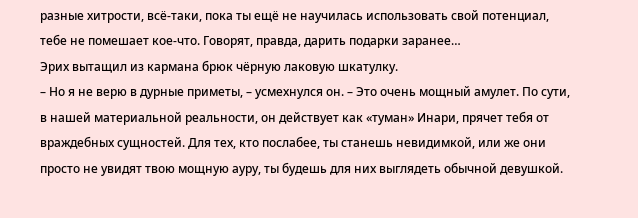разные хитрости, всё-таки, пока ты ещё не научилась использовать свой потенциал, тебе не помешает кое-что. Говорят, правда, дарить подарки заранее…
Эрих вытащил из кармана брюк чёрную лаковую шкатулку.
– Но я не верю в дурные приметы, – усмехнулся он. – Это очень мощный амулет. По сути, в нашей материальной реальности, он действует как «туман» Инари, прячет тебя от враждебных сущностей. Для тех, кто послабее, ты станешь невидимкой, или же они просто не увидят твою мощную ауру, ты будешь для них выглядеть обычной девушкой.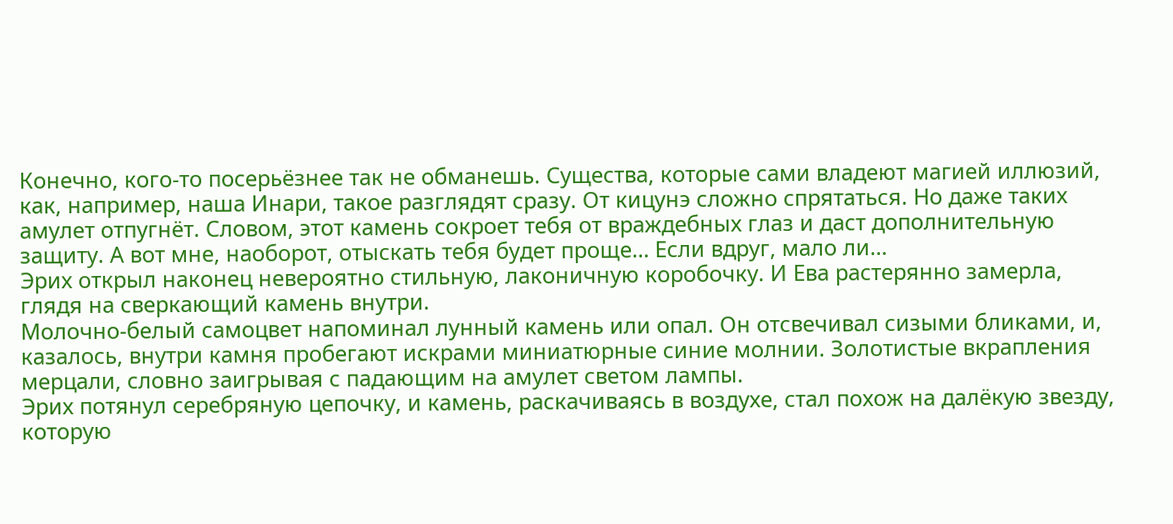Конечно, кого-то посерьёзнее так не обманешь. Существа, которые сами владеют магией иллюзий, как, например, наша Инари, такое разглядят сразу. От кицунэ сложно спрятаться. Но даже таких амулет отпугнёт. Словом, этот камень сокроет тебя от враждебных глаз и даст дополнительную защиту. А вот мне, наоборот, отыскать тебя будет проще… Если вдруг, мало ли…
Эрих открыл наконец невероятно стильную, лаконичную коробочку. И Ева растерянно замерла, глядя на сверкающий камень внутри.
Молочно-белый самоцвет напоминал лунный камень или опал. Он отсвечивал сизыми бликами, и, казалось, внутри камня пробегают искрами миниатюрные синие молнии. Золотистые вкрапления мерцали, словно заигрывая с падающим на амулет светом лампы.
Эрих потянул серебряную цепочку, и камень, раскачиваясь в воздухе, стал похож на далёкую звезду, которую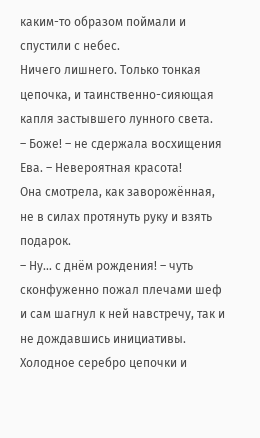каким-то образом поймали и спустили с небес.
Ничего лишнего. Только тонкая цепочка, и таинственно-сияющая капля застывшего лунного света.
– Боже! – не сдержала восхищения Ева. – Невероятная красота!
Она смотрела, как заворожённая, не в силах протянуть руку и взять подарок.
– Ну… с днём рождения! – чуть сконфуженно пожал плечами шеф и сам шагнул к ней навстречу, так и не дождавшись инициативы.
Холодное серебро цепочки и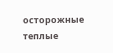осторожные теплые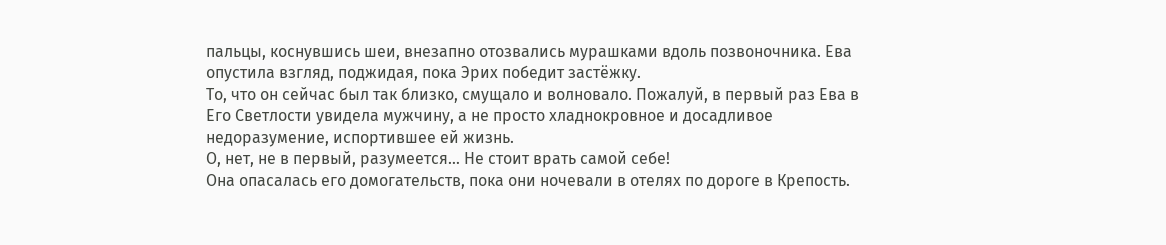пальцы, коснувшись шеи, внезапно отозвались мурашками вдоль позвоночника. Ева опустила взгляд, поджидая, пока Эрих победит застёжку.
То, что он сейчас был так близко, смущало и волновало. Пожалуй, в первый раз Ева в Его Светлости увидела мужчину, а не просто хладнокровное и досадливое недоразумение, испортившее ей жизнь.
О, нет, не в первый, разумеется… Не стоит врать самой себе!
Она опасалась его домогательств, пока они ночевали в отелях по дороге в Крепость.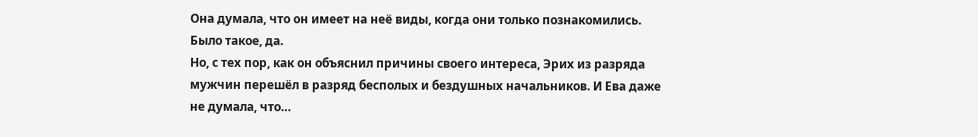Она думала, что он имеет на неё виды, когда они только познакомились. Было такое, да.
Но, с тех пор, как он объяснил причины своего интереса, Эрих из разряда мужчин перешёл в разряд бесполых и бездушных начальников. И Ева даже не думала, что…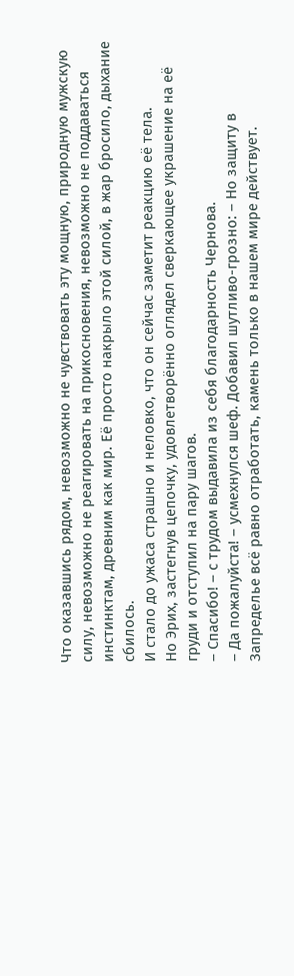Что оказавшись рядом, невозможно не чувствовать эту мощную, природную мужскую силу, невозможно не реагировать на прикосновения, невозможно не поддаваться инстинктам, древним как мир. Её просто накрыло этой силой, в жар бросило, дыхание сбилось.
И стало до ужаса страшно и неловко, что он сейчас заметит реакцию её тела.
Но Эрих, застегнув цепочку, удовлетворённо оглядел сверкающее украшение на её груди и отступил на пару шагов.
– Спасибо! – с трудом выдавила из себя благодарность Чернова.
– Да пожалуйста! – усмехнулся шеф. Добавил шутливо-грозно: – Но защиту в Запределье всё равно отработать, камень только в нашем мире действует.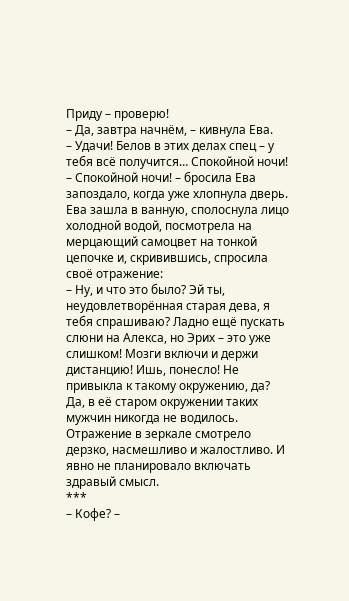Приду – проверю!
– Да, завтра начнём, – кивнула Ева.
– Удачи! Белов в этих делах спец – у тебя всё получится… Спокойной ночи!
– Спокойной ночи! – бросила Ева запоздало, когда уже хлопнула дверь.
Ева зашла в ванную, сполоснула лицо холодной водой, посмотрела на мерцающий самоцвет на тонкой цепочке и, скривившись, спросила своё отражение:
– Ну, и что это было? Эй ты, неудовлетворённая старая дева, я тебя спрашиваю? Ладно ещё пускать слюни на Алекса, но Эрих – это уже слишком! Мозги включи и держи дистанцию! Ишь, понесло! Не привыкла к такому окружению, да?
Да, в её старом окружении таких мужчин никогда не водилось.
Отражение в зеркале смотрело дерзко, насмешливо и жалостливо. И явно не планировало включать здравый смысл.
***
– Кофе? –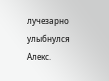лучезарно улыбнулся Алекс.